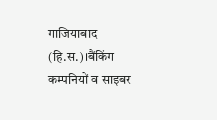गाजियाबाद (हि.स.)।बैंकिंग कम्पनियों व साइबर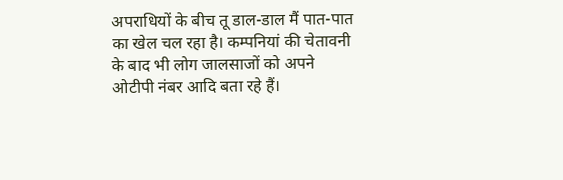अपराधियों के बीच तू डाल-डाल मैं पात-पात का खेल चल रहा है। कम्पनियां की चेतावनी के बाद भी लोग जालसाजों को अपने ओटीपी नंबर आदि बता रहे हैं।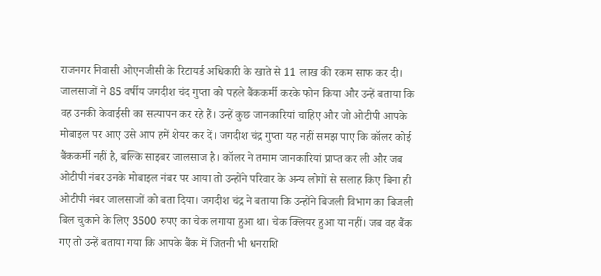राजनगर निवासी ओएनजीसी के रिटायर्ड अधिकारी के खाते से 11 लाख की रकम साफ कर दी। जालसाजों ने 85 वर्षीय जगदीश चंद गुप्ता को पहले बैंककर्मी करके फोन किया और उन्हें बताया कि वह उनकी केवाईसी का सत्यापन कर रहे हैं। उन्हें कुछ जानकारियां चाहिए और जो ओटीपी आपके मोबाइल पर आए उसे आप हमें शेयर कर दें। जगदीश चंद्र गुप्ता यह नहीं समझ पाए कि कॉलर कोई बैंककर्मी नहीं है, बल्कि साइबर जालसाज है। कॉलर ने तमाम जानकारियां प्राप्त कर ली और जब ओटीपी नंबर उनके मोबाइल नंबर पर आया तो उन्होंने परिवार के अन्य लोगों से सलाह किए बिना ही ओटीपी नंबर जालसाजों को बता दिया। जगदीश चंद्र ने बताया कि उन्होंने बिजली विभाग का बिजली बिल चुकाने के लिए 3500 रुपए का चेक लगाया हुआ था। चेक क्लियर हुआ या नहीं। जब वह बैंक गए तो उन्हें बताया गया कि आपके बैंक में जितनी भी धनराशि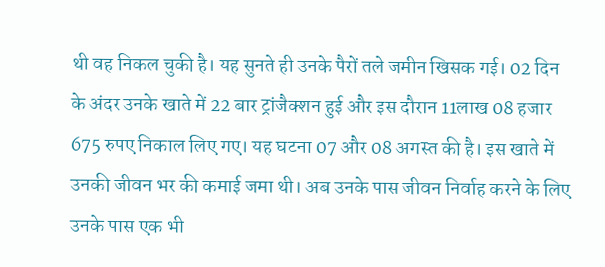थी वह निकल चुकी है। यह सुनते ही उनके पैरों तले जमीन खिसक गई। 02 दिन के अंदर उनके खाते में 22 बार ट्रांजैक्शन हुई और इस दौरान 11लाख 08 हजार 675 रुपए निकाल लिए गए। यह घटना 07 और 08 अगस्त की है। इस खाते में उनकी जीवन भर की कमाई जमा थी। अब उनके पास जीवन निर्वाह करने के लिए उनके पास एक भी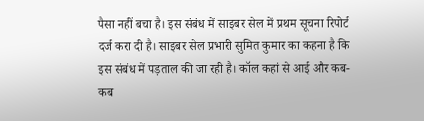पैसा नहीं बचा है। इस संबंध में साइबर सेल में प्रथम सूचना रिपोर्ट दर्ज करा दी है। साइबर सेल प्रभारी सुमित कुमार का कहना है कि इस संबंध में पड़ताल की जा रही है। कॉल कहां से आई और कब-कब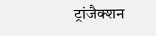ट्रांजैक्शन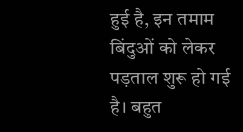हुई है, इन तमाम बिंदुओं को लेकर पड़ताल शुरू हो गई है। बहुत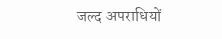जल्द अपराधियों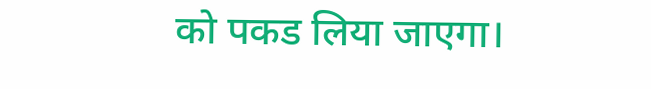को पकड लिया जाएगा।